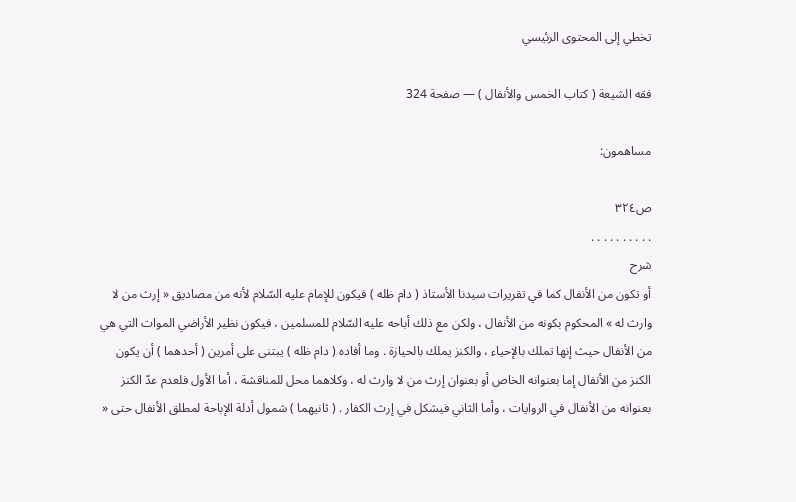تخطي إلى المحتوى الرئيسي

فقه الشيعة ( كتاب الخمس والأنفال ) — صفحة 324

مساهمون:

ص٣٢٤
. . . . . . . . . .
شرح
أو تكون من الأنفال كما في تقريرات سيدنا الأستاذ ( دام ظله ) فيكون للإمام عليه السّلام لأنه من مصاديق « إرث من لا وارث له » المحكوم بكونه من الأنفال ، ولكن مع ذلك أباحه عليه السّلام للمسلمين ، فيكون نظير الأراضي الموات التي هي من الأنفال حيث إنها تملك بالإحياء ، والكنز يملك بالحيازة . وما أفاده ( دام ظله ) يبتنى على أمرين ( أحدهما ) أن يكون الكنز من الأنفال إما بعنوانه الخاص أو بعنوان إرث من لا وارث له ، وكلاهما محل للمناقشة ، أما الأول فلعدم عدّ الكنز بعنوانه من الأنفال في الروايات ، وأما الثاني فيشكل في إرث الكفار . ( ثانيهما ) شمول أدلة الإباحة لمطلق الأنفال حتى «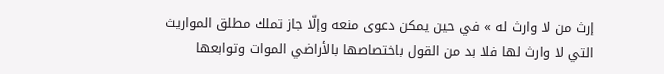إرث من لا وارث له » في حين يمكن دعوى منعه وإلّا جاز تملك مطلق المواريث التي لا وارث لها فلا بد من القول باختصاصها بالأراضي الموات وتوابعها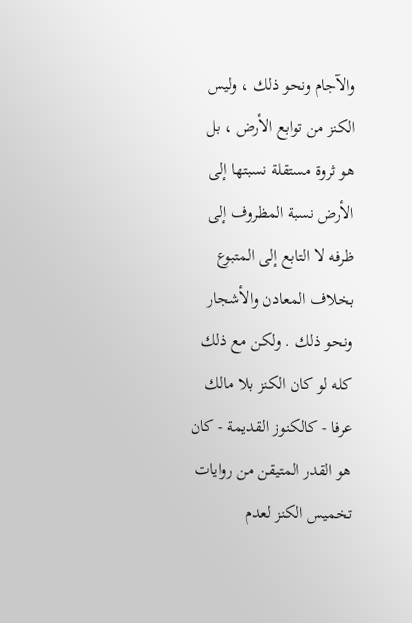والآجام ونحو ذلك ، وليس الكنز من توابع الأرض ، بل هو ثروة مستقلة نسبتها إلى الأرض نسبة المظروف إلى ظرفه لا التابع إلى المتبوع بخلاف المعادن والأشجار ونحو ذلك . ولكن مع ذلك كله لو كان الكنز بلا مالك عرفا - كالكنوز القديمة - كان هو القدر المتيقن من روايات تخميس الكنز لعدم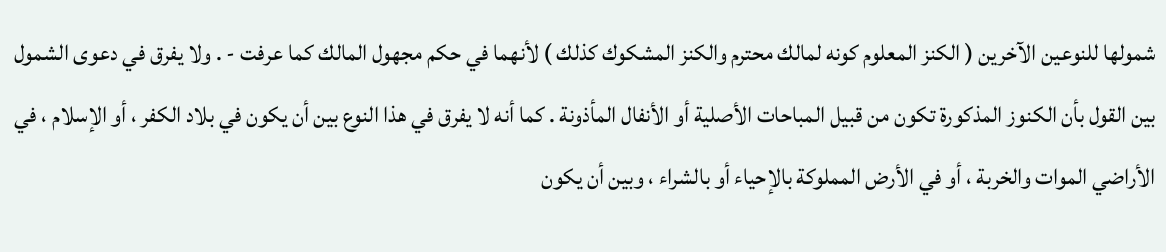شمولها للنوعين الآخرين ( الكنز المعلوم كونه لمالك محترم والكنز المشكوك كذلك ) لأنهما في حكم مجهول المالك كما عرفت - . ولا يفرق في دعوى الشمول بين القول بأن الكنوز المذكورة تكون من قبيل المباحات الأصلية أو الأنفال المأذونة . كما أنه لا يفرق في هذا النوع بين أن يكون في بلاد الكفر ، أو الإسلام ، في الأراضي الموات والخربة ، أو في الأرض المملوكة بالإحياء أو بالشراء ، وبين أن يكون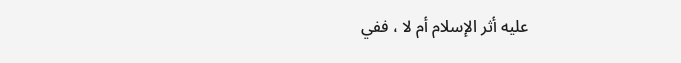عليه أثر الإسلام أم لا ، ففي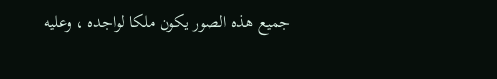جميع هذه الصور يكون ملكا لواجده ، وعليه